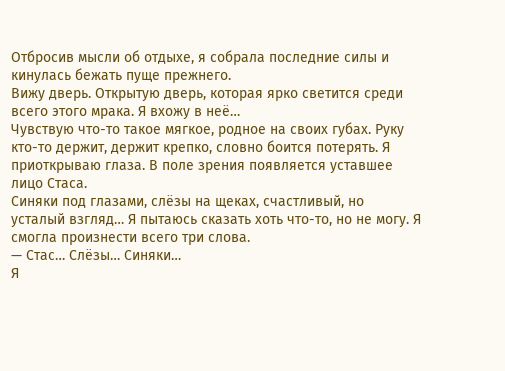Отбросив мысли об отдыхе, я собрала последние силы и кинулась бежать пуще прежнего.
Вижу дверь. Открытую дверь, которая ярко светится среди всего этого мрака. Я вхожу в неё…
Чувствую что-то такое мягкое, родное на своих губах. Руку кто-то держит, держит крепко, словно боится потерять. Я приоткрываю глаза. В поле зрения появляется уставшее лицо Стаса.
Синяки под глазами, слёзы на щеках, счастливый, но усталый взгляд… Я пытаюсь сказать хоть что-то, но не могу. Я смогла произнести всего три слова.
— Стас… Слёзы… Синяки…
Я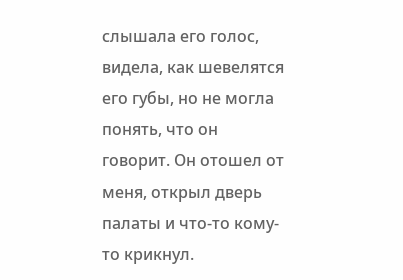слышала его голос, видела, как шевелятся его губы, но не могла понять, что он говорит. Он отошел от меня, открыл дверь палаты и что-то кому-то крикнул.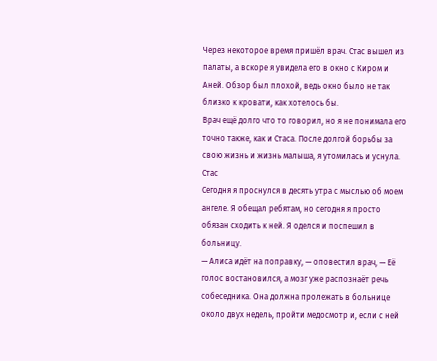Через некоторое время пришёл врач. Стас вышел из палаты, а вскоре я увидела его в окно с Киром и Аней. Обзор был плохой, ведь окно было не так близко к кровати, как хотелось бы.
Врач ещё долго что то говорил, но я не понимала его точно также, как и Стаса. После долгой борьбы за свою жизнь и жизнь малыша, я утомилась и уснула.
Стас
Сегодня я проснулся в десять утра с мыслью об моем ангеле. Я обещал ребятам, но сегодня я просто обязан сходить к ней. Я оделся и поспешил в больницу.
— Алиса идёт на поправку, — оповестил врач, — Её голос востановился, а мозг уже распознаёт речь собеседника. Она должна пролежать в больнице около двух недель, пройти медосмотр и, если с ней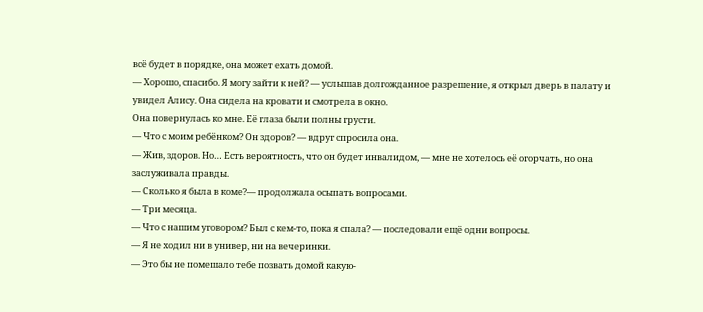всё будет в порядке, она может ехать домой.
— Хорошо, спасибо. Я могу зайти к ней? — услышав долгожданное разрешение, я открыл дверь в палату и увидел Алису. Она сидела на кровати и смотрела в окно.
Она повернулась ко мне. Её глаза были полны грусти.
— Что с моим ребёнком? Он здоров? — вдруг спросила она.
— Жив, здоров. Но… Есть вероятность, что он будет инвалидом, — мне не хотелось её огорчать, но она заслуживала правды.
— Сколько я была в коме?— продолжала осыпать вопросами.
— Три месяца.
— Что с нашим уговором? Был с кем-то, пока я спала? — последовали ещё одни вопросы.
— Я не ходил ни в универ, ни на вечеринки.
— Это бы не помешало тебе позвать домой какую-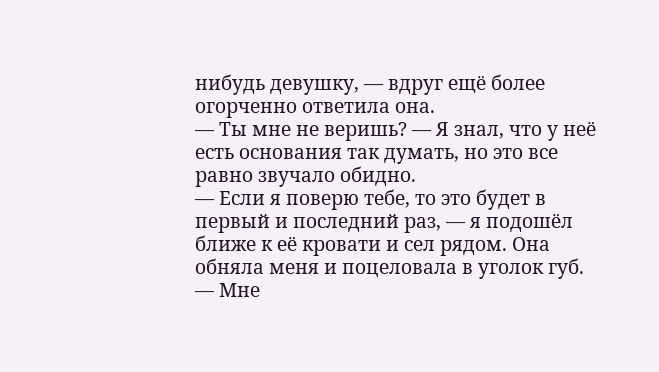нибудь девушку, — вдруг ещё более огорченно ответила она.
— Ты мне не веришь? — Я знал, что у неё есть основания так думать, но это все равно звучало обидно.
— Если я поверю тебе, то это будет в первый и последний раз, — я подошёл ближе к её кровати и сел рядом. Она обняла меня и поцеловала в уголок губ.
— Мне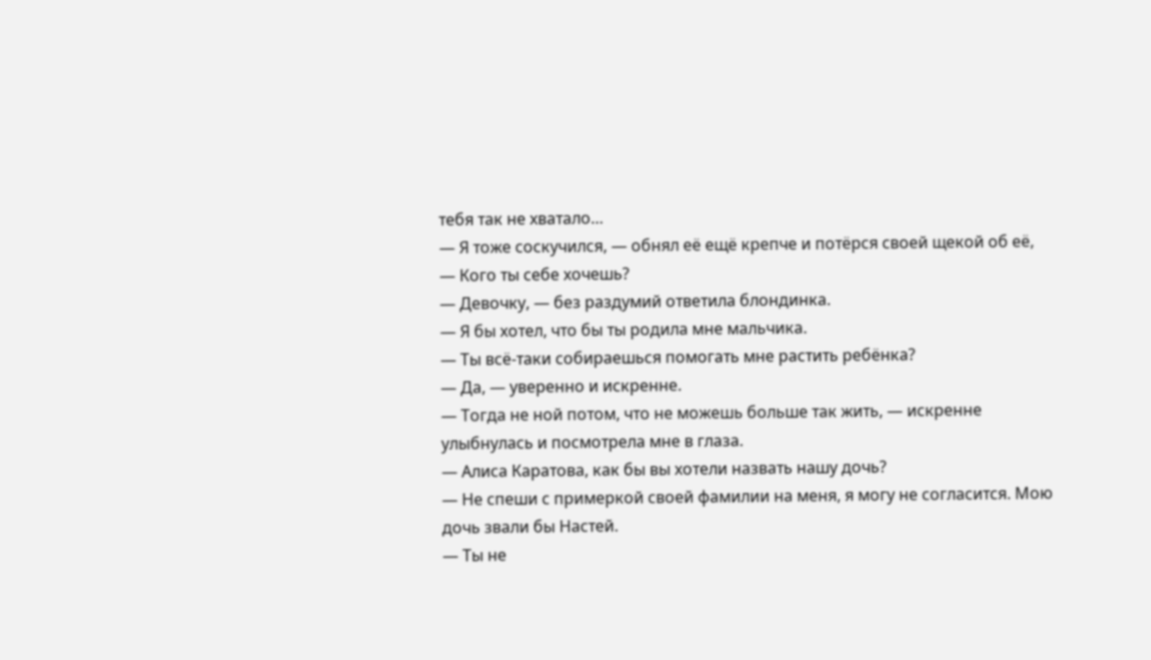тебя так не хватало…
— Я тоже соскучился, — обнял её ещё крепче и потёрся своей щекой об её, — Кого ты себе хочешь?
— Девочку, — без раздумий ответила блондинка.
— Я бы хотел, что бы ты родила мне мальчика.
— Ты всё-таки собираешься помогать мне растить ребёнка?
— Да, — уверенно и искренне.
— Тогда не ной потом, что не можешь больше так жить, — искренне улыбнулась и посмотрела мне в глаза.
— Алиса Каратова, как бы вы хотели назвать нашу дочь?
— Не спеши с примеркой своей фамилии на меня, я могу не согласится. Мою дочь звали бы Настей.
— Ты не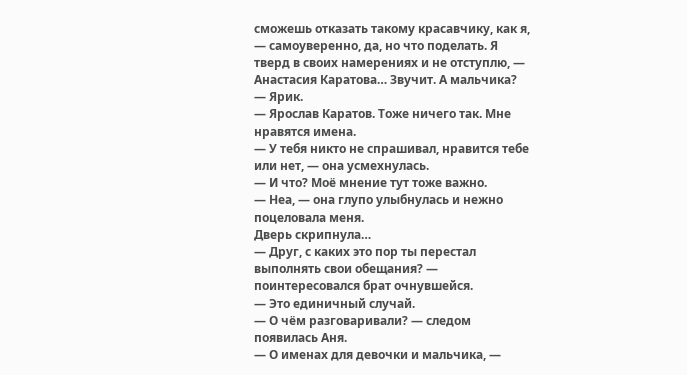сможешь отказать такому красавчику, как я, — самоуверенно, да, но что поделать. Я тверд в своих намерениях и не отступлю, — Анастасия Каратова… Звучит. А мальчика?
— Ярик.
— Ярослав Каратов. Тоже ничего так. Мне нравятся имена.
— У тебя никто не спрашивал, нравится тебе или нет, — она усмехнулась.
— И что? Моё мнение тут тоже важно.
— Неа, — она глупо улыбнулась и нежно поцеловала меня.
Дверь скрипнула…
— Друг, с каких это пор ты перестал выполнять свои обещания? — поинтересовался брат очнувшейся.
— Это единичный случай.
— О чём разговаривали? — следом появилась Аня.
— О именах для девочки и мальчика, —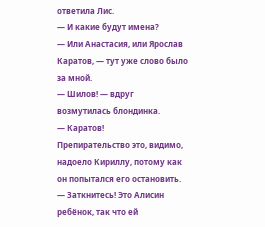ответила Лис.
— И какие будут имена?
— Или Анастасия, или Ярослав Каратов, — тут уже слово было за мной.
— Шилов! — вдруг возмутилась блондинка.
— Каратов!
Препирательство это, видимо, надоело Кириллу, потому как он попытался его остановить.
— Заткнитесь! Это Алисин ребёнок, так что ей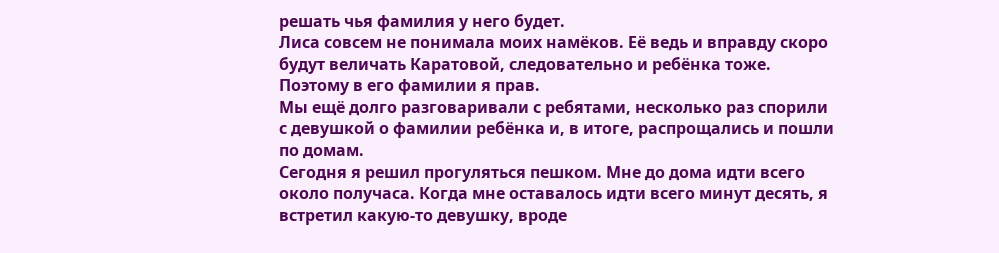решать чья фамилия у него будет.
Лиса совсем не понимала моих намёков. Её ведь и вправду скоро будут величать Каратовой, следовательно и ребёнка тоже. Поэтому в его фамилии я прав.
Мы ещё долго разговаривали с ребятами, несколько раз спорили с девушкой о фамилии ребёнка и, в итоге, распрощались и пошли по домам.
Сегодня я решил прогуляться пешком. Мне до дома идти всего около получаса. Когда мне оставалось идти всего минут десять, я встретил какую-то девушку, вроде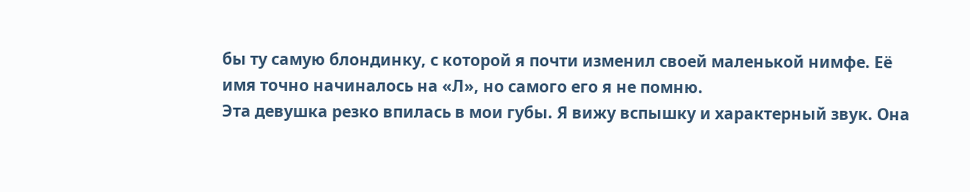бы ту самую блондинку, с которой я почти изменил своей маленькой нимфе. Её имя точно начиналось на «Л», но самого его я не помню.
Эта девушка резко впилась в мои губы. Я вижу вспышку и характерный звук. Она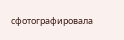сфотографировала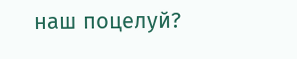наш поцелуй?